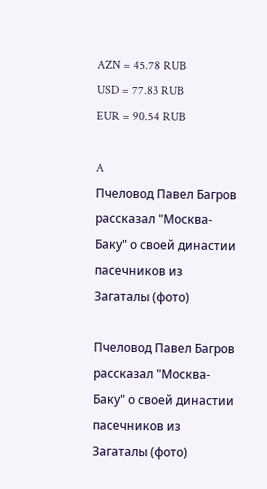AZN = 45.78 RUB
USD = 77.83 RUB
EUR = 90.54 RUB

A
Пчеловод Павел Багров рассказал "Москва-Баку" о своей династии пасечников из Загаталы (фото)

Пчеловод Павел Багров рассказал "Москва-Баку" о своей династии пасечников из Загаталы (фото)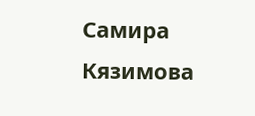Самира Кязимова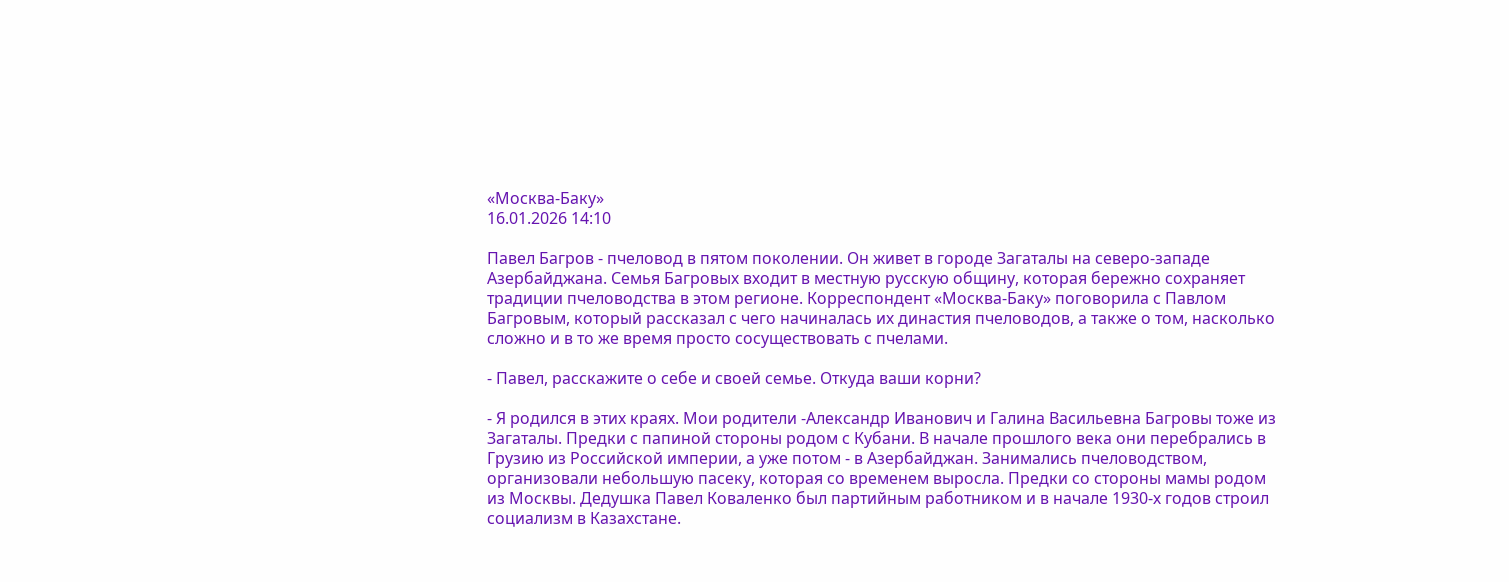«Москва-Баку»
16.01.2026 14:10

Павел Багров - пчеловод в пятом поколении. Он живет в городе Загаталы на северо-западе Азербайджана. Семья Багровых входит в местную русскую общину, которая бережно сохраняет традиции пчеловодства в этом регионе. Корреспондент «Москва-Баку» поговорила с Павлом Багровым, который рассказал с чего начиналась их династия пчеловодов, а также о том, насколько сложно и в то же время просто сосуществовать с пчелами.

- Павел, расскажите о себе и своей семье. Откуда ваши корни?

- Я родился в этих краях. Мои родители -Александр Иванович и Галина Васильевна Багровы тоже из Загаталы. Предки с папиной стороны родом с Кубани. В начале прошлого века они перебрались в Грузию из Российской империи, а уже потом - в Азербайджан. Занимались пчеловодством, организовали небольшую пасеку, которая со временем выросла. Предки со стороны мамы родом из Москвы. Дедушка Павел Коваленко был партийным работником и в начале 1930-х годов строил социализм в Казахстане.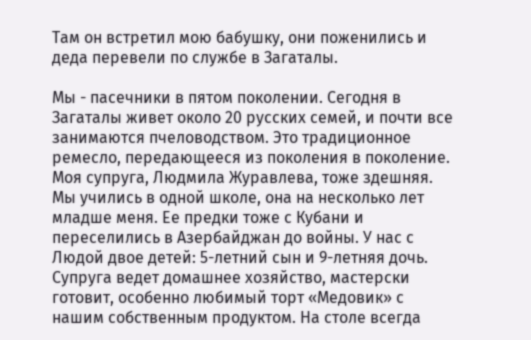Там он встретил мою бабушку, они поженились и деда перевели по службе в Загаталы.

Мы - пасечники в пятом поколении. Сегодня в Загаталы живет около 20 русских семей, и почти все занимаются пчеловодством. Это традиционное ремесло, передающееся из поколения в поколение. Моя супруга, Людмила Журавлева, тоже здешняя. Мы учились в одной школе, она на несколько лет младше меня. Ее предки тоже с Кубани и переселились в Азербайджан до войны. У нас с Людой двое детей: 5-летний сын и 9-летняя дочь. Супруга ведет домашнее хозяйство, мастерски готовит, особенно любимый торт «Медовик» с нашим собственным продуктом. На столе всегда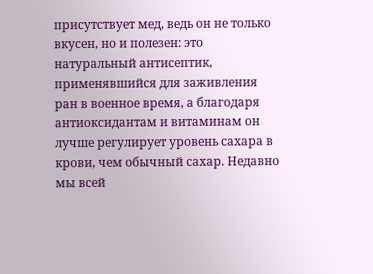присутствует мед, ведь он не только вкусен, но и полезен: это натуральный антисептик, применявшийся для заживления ран в военное время, а благодаря антиоксидантам и витаминам он лучше регулирует уровень сахара в крови, чем обычный сахар. Недавно мы всей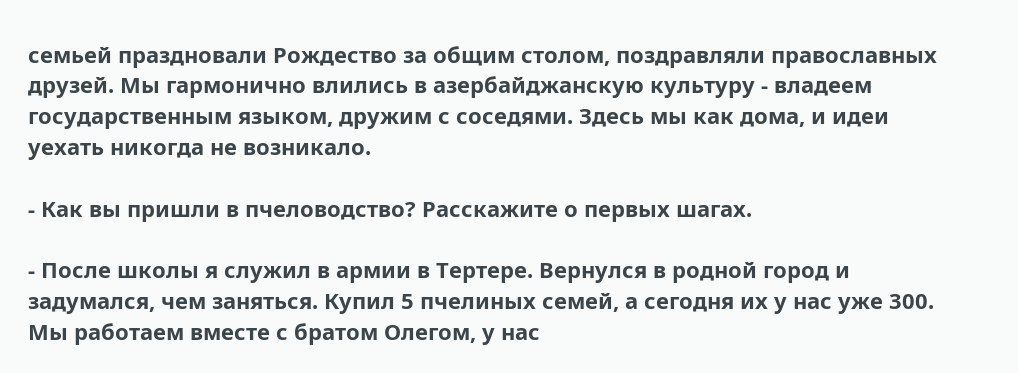семьей праздновали Рождество за общим столом, поздравляли православных друзей. Мы гармонично влились в азербайджанскую культуру - владеем государственным языком, дружим с соседями. Здесь мы как дома, и идеи уехать никогда не возникало.

- Как вы пришли в пчеловодство? Расскажите о первых шагах.

- После школы я служил в армии в Тертере. Вернулся в родной город и задумался, чем заняться. Купил 5 пчелиных семей, а сегодня их у нас уже 300. Мы работаем вместе с братом Олегом, у нас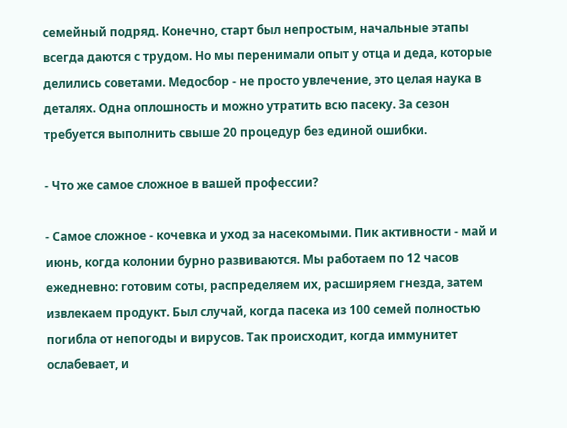семейный подряд. Конечно, старт был непростым, начальные этапы всегда даются с трудом. Но мы перенимали опыт у отца и деда, которые делились советами. Медосбор - не просто увлечение, это целая наука в деталях. Одна оплошность и можно утратить всю пасеку. За сезон требуется выполнить свыше 20 процедур без единой ошибки.

- Что же самое сложное в вашей профессии?

- Самое сложное - кочевка и уход за насекомыми. Пик активности - май и июнь, когда колонии бурно развиваются. Мы работаем по 12 часов ежедневно: готовим соты, распределяем их, расширяем гнезда, затем извлекаем продукт. Был случай, когда пасека из 100 семей полностью погибла от непогоды и вирусов. Так происходит, когда иммунитет ослабевает, и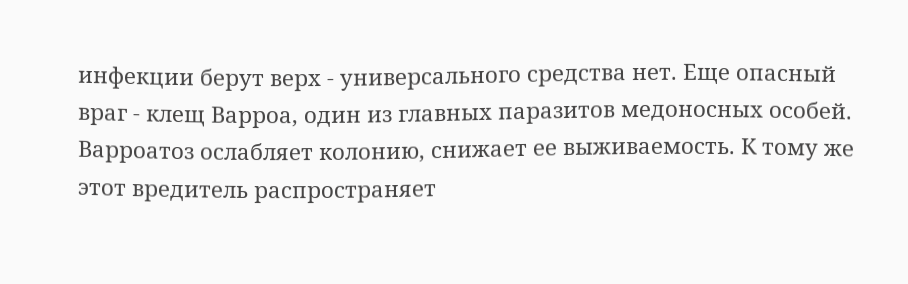инфекции берут верх - универсального средства нет. Еще опасный враг - клещ Варроа, один из главных паразитов медоносных особей. Варроатоз ослабляет колонию, снижает ее выживаемость. К тому же этот вредитель распространяет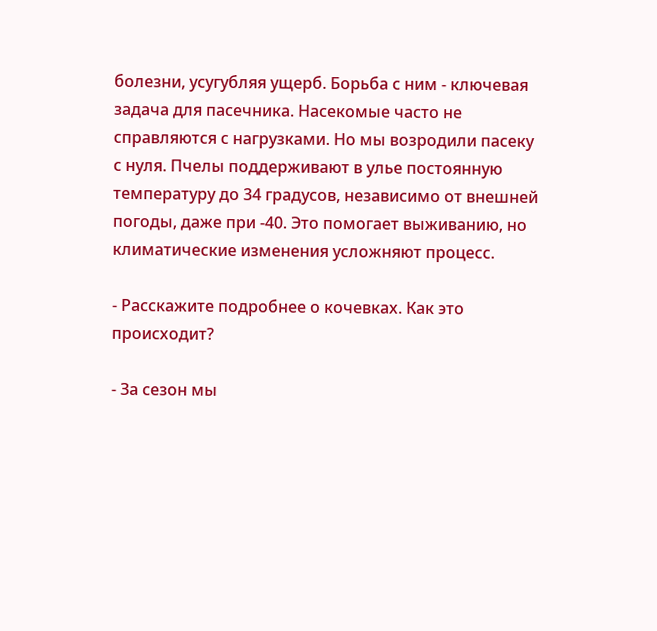болезни, усугубляя ущерб. Борьба с ним - ключевая задача для пасечника. Насекомые часто не справляются с нагрузками. Но мы возродили пасеку с нуля. Пчелы поддерживают в улье постоянную температуру до 34 градусов, независимо от внешней погоды, даже при -40. Это помогает выживанию, но климатические изменения усложняют процесс.

- Расскажите подробнее о кочевках. Как это происходит?

- За сезон мы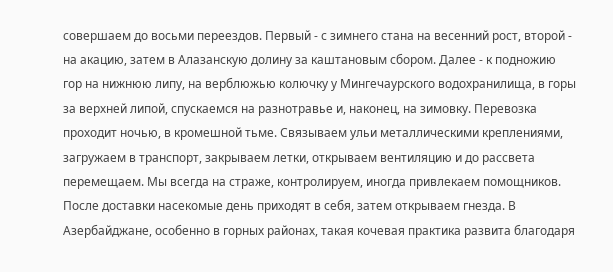совершаем до восьми переездов. Первый - с зимнего стана на весенний рост, второй - на акацию, затем в Алазанскую долину за каштановым сбором. Далее - к подножию гор на нижнюю липу, на верблюжью колючку у Мингечаурского водохранилища, в горы за верхней липой, спускаемся на разнотравье и, наконец, на зимовку. Перевозка проходит ночью, в кромешной тьме. Связываем ульи металлическими креплениями, загружаем в транспорт, закрываем летки, открываем вентиляцию и до рассвета перемещаем. Мы всегда на страже, контролируем, иногда привлекаем помощников. После доставки насекомые день приходят в себя, затем открываем гнезда. В Азербайджане, особенно в горных районах, такая кочевая практика развита благодаря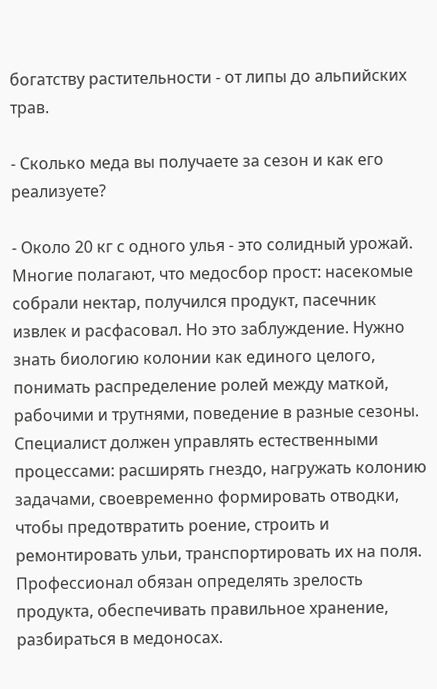богатству растительности - от липы до альпийских трав.

- Сколько меда вы получаете за сезон и как его реализуете?

- Около 20 кг с одного улья - это солидный урожай. Многие полагают, что медосбор прост: насекомые собрали нектар, получился продукт, пасечник извлек и расфасовал. Но это заблуждение. Нужно знать биологию колонии как единого целого, понимать распределение ролей между маткой, рабочими и трутнями, поведение в разные сезоны. Специалист должен управлять естественными процессами: расширять гнездо, нагружать колонию задачами, своевременно формировать отводки, чтобы предотвратить роение, строить и ремонтировать ульи, транспортировать их на поля. Профессионал обязан определять зрелость продукта, обеспечивать правильное хранение, разбираться в медоносах.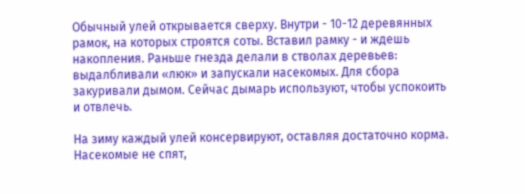Обычный улей открывается сверху. Внутри - 10-12 деревянных рамок, на которых строятся соты. Вставил рамку - и ждешь накопления. Раньше гнезда делали в стволах деревьев: выдалбливали «люк» и запускали насекомых. Для сбора закуривали дымом. Сейчас дымарь используют, чтобы успокоить и отвлечь.

На зиму каждый улей консервируют, оставляя достаточно корма. Насекомые не спят,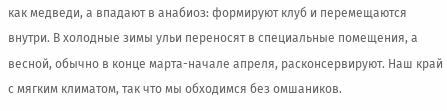как медведи, а впадают в анабиоз: формируют клуб и перемещаются внутри. В холодные зимы ульи переносят в специальные помещения, а весной, обычно в конце марта-начале апреля, расконсервируют. Наш край с мягким климатом, так что мы обходимся без омшаников.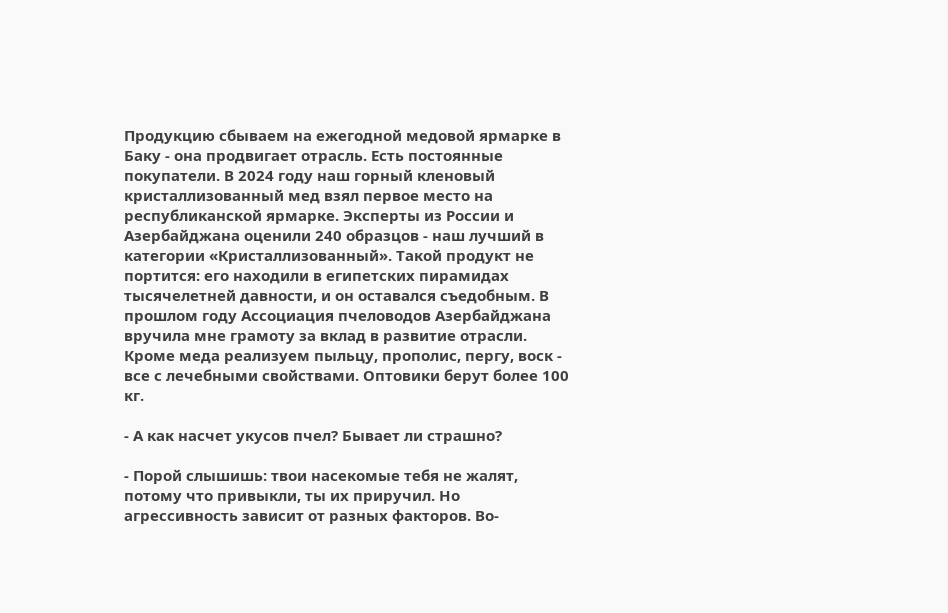Продукцию сбываем на ежегодной медовой ярмарке в Баку - она продвигает отрасль. Есть постоянные покупатели. В 2024 году наш горный кленовый кристаллизованный мед взял первое место на республиканской ярмарке. Эксперты из России и Азербайджана оценили 240 образцов - наш лучший в категории «Кристаллизованный». Такой продукт не портится: его находили в египетских пирамидах тысячелетней давности, и он оставался съедобным. В прошлом году Ассоциация пчеловодов Азербайджана вручила мне грамоту за вклад в развитие отрасли. Кроме меда реализуем пыльцу, прополис, пергу, воск - все с лечебными свойствами. Оптовики берут более 100 кг.

- А как насчет укусов пчел? Бывает ли страшно?

- Порой слышишь: твои насекомые тебя не жалят, потому что привыкли, ты их приручил. Но агрессивность зависит от разных факторов. Во-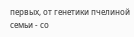первых, от генетики пчелиной семьи - со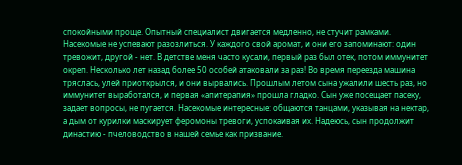спокойными проще. Опытный специалист двигается медленно, не стучит рамками. Насекомые не успевают разозлиться. У каждого свой аромат, и они его запоминают: один тревожит, другой - нет. В детстве меня часто кусали, первый раз был отек, потом иммунитет окреп. Несколько лет назад более 50 особей атаковали за раз! Во время переезда машина тряслась, улей приоткрылся, и они вырвались. Прошлым летом сына ужалили шесть раз, но иммунитет выработался, и первая «апитерапия» прошла гладко. Сын уже посещает пасеку, задает вопросы, не пугается. Насекомые интересные: общаются танцами, указывая на нектар, а дым от курилки маскирует феромоны тревоги, успокаивая их. Надеюсь, сын продолжит династию - пчеловодство в нашей семье как призвание.